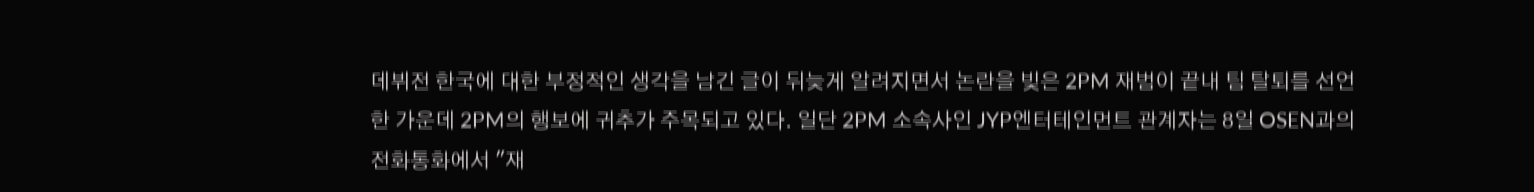데뷔전 한국에 대한 부정적인 생각을 남긴 글이 뒤늦게 알려지면서 논란을 빚은 2PM 재범이 끝내 팀 탈퇴를 선언한 가운데 2PM의 행보에 귀추가 주목되고 있다. 일단 2PM 소속사인 JYP엔터테인먼트 관계자는 8일 OSEN과의 전화통화에서 "재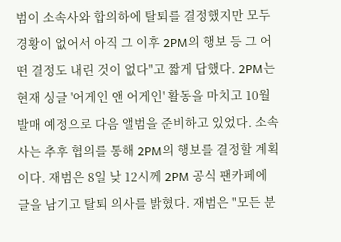범이 소속사와 합의하에 탈퇴를 결정했지만 모두 경황이 없어서 아직 그 이후 2PM의 행보 등 그 어떤 결정도 내린 것이 없다"고 짧게 답했다. 2PM는 현재 싱글 '어게인 앤 어게인' 활동을 마치고 10월 발매 예정으로 다음 앨범을 준비하고 있었다. 소속사는 추후 협의를 통해 2PM의 행보를 결정할 계획이다. 재범은 8일 낮 12시께 2PM 공식 팬카페에 글을 남기고 탈퇴 의사를 밝혔다. 재범은 "모든 분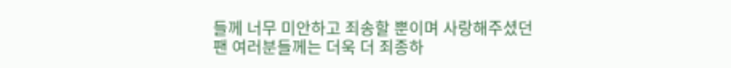들께 너무 미안하고 죄송할 뿐이며 사랑해주셨던 팬 여러분들께는 더욱 더 죄종하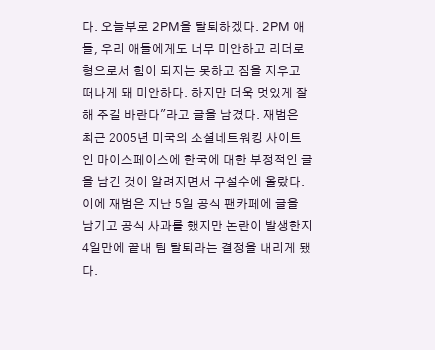다. 오늘부로 2PM을 탈퇴하겠다. 2PM 애들, 우리 애들에게도 너무 미안하고 리더로 형으로서 힘이 되지는 못하고 짐을 지우고 떠나게 돼 미안하다. 하지만 더욱 멋있게 잘해 주길 바란다"라고 글을 남겼다. 재범은 최근 2005년 미국의 소셜네트워킹 사이트인 마이스페이스에 한국에 대한 부정적인 글을 남긴 것이 알려지면서 구설수에 올랐다. 이에 재범은 지난 5일 공식 팬카페에 글을 남기고 공식 사과를 했지만 논란이 발생한지 4일만에 끝내 팀 탈퇴라는 결정을 내리게 됐다.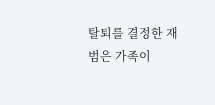탈퇴를 결정한 재범은 가족이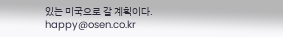있는 미국으로 갈 계획이다. happy@osen.co.kr